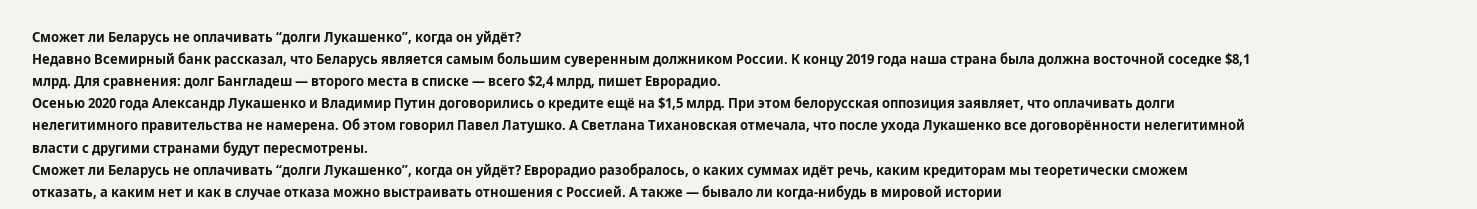Сможет ли Беларусь не оплачивать “долги Лукашенко”, когда он уйдёт?
Недавно Всемирный банк рассказал, что Беларусь является самым большим суверенным должником России. К концу 2019 года наша страна была должна восточной соседке $8,1 млрд. Для сравнения: долг Бангладеш — второго места в списке — всего $2,4 млрд, пишет Еврорадио.
Осенью 2020 года Александр Лукашенко и Владимир Путин договорились о кредите ещё на $1,5 млрд. При этом белорусская оппозиция заявляет, что оплачивать долги нелегитимного правительства не намерена. Об этом говорил Павел Латушко. А Светлана Тихановская отмечала, что после ухода Лукашенко все договорённости нелегитимной власти с другими странами будут пересмотрены.
Сможет ли Беларусь не оплачивать “долги Лукашенко”, когда он уйдёт? Еврорадио разобралось, о каких суммах идёт речь, каким кредиторам мы теоретически сможем отказать, а каким нет и как в случае отказа можно выстраивать отношения с Россией. А также — бывало ли когда-нибудь в мировой истории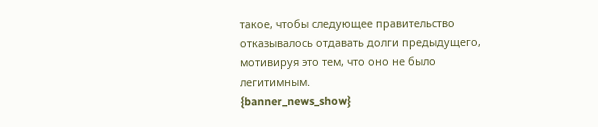такое, чтобы следующее правительство отказывалось отдавать долги предыдущего, мотивируя это тем, что оно не было легитимным.
{banner_news_show}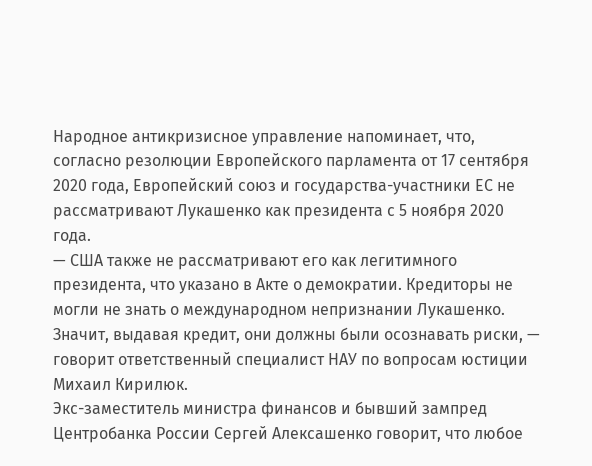Народное антикризисное управление напоминает, что, согласно резолюции Европейского парламента от 17 сентября 2020 года, Европейский союз и государства-участники ЕС не рассматривают Лукашенко как президента с 5 ноября 2020 года.
— США также не рассматривают его как легитимного президента, что указано в Акте о демократии. Кредиторы не могли не знать о международном непризнании Лукашенко. Значит, выдавая кредит, они должны были осознавать риски, — говорит ответственный специалист НАУ по вопросам юстиции Михаил Кирилюк.
Экс-заместитель министра финансов и бывший зампред Центробанка России Сергей Алексашенко говорит, что любое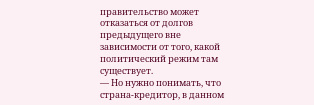правительство может отказаться от долгов предыдущего вне зависимости от того, какой политический режим там существует.
— Но нужно понимать, что страна-кредитор, в данном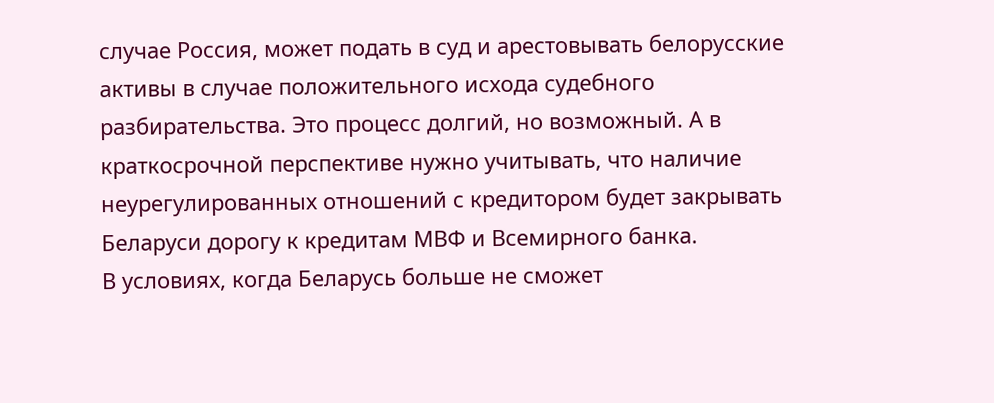случае Россия, может подать в суд и арестовывать белорусские активы в случае положительного исхода судебного разбирательства. Это процесс долгий, но возможный. А в краткосрочной перспективе нужно учитывать, что наличие неурегулированных отношений с кредитором будет закрывать Беларуси дорогу к кредитам МВФ и Всемирного банка.
В условиях, когда Беларусь больше не сможет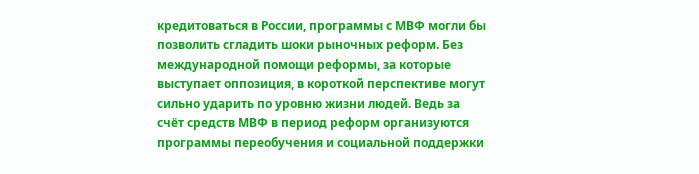кредитоваться в России, программы с МВФ могли бы позволить сгладить шоки рыночных реформ. Без международной помощи реформы, за которые выступает оппозиция, в короткой перспективе могут сильно ударить по уровню жизни людей. Ведь за счёт средств МВФ в период реформ организуются программы переобучения и социальной поддержки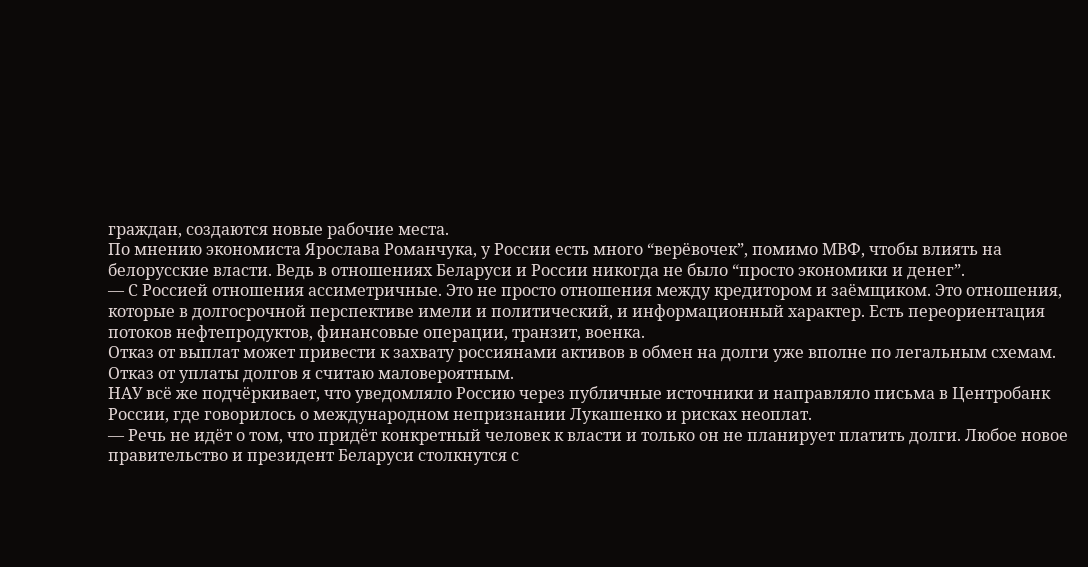граждан, создаются новые рабочие места.
По мнению экономиста Ярослава Романчука, у России есть много “верёвочек”, помимо МВФ, чтобы влиять на белорусские власти. Ведь в отношениях Беларуси и России никогда не было “просто экономики и денег”.
— С Россией отношения ассиметричные. Это не просто отношения между кредитором и заёмщиком. Это отношения, которые в долгосрочной перспективе имели и политический, и информационный характер. Есть переориентация потоков нефтепродуктов, финансовые операции, транзит, военка.
Отказ от выплат может привести к захвату россиянами активов в обмен на долги уже вполне по легальным схемам. Отказ от уплаты долгов я считаю маловероятным.
НАУ всё же подчёркивает, что уведомляло Россию через публичные источники и направляло письма в Центробанк России, где говорилось о международном непризнании Лукашенко и рисках неоплат.
— Речь не идёт о том, что придёт конкретный человек к власти и только он не планирует платить долги. Любое новое правительство и президент Беларуси столкнутся с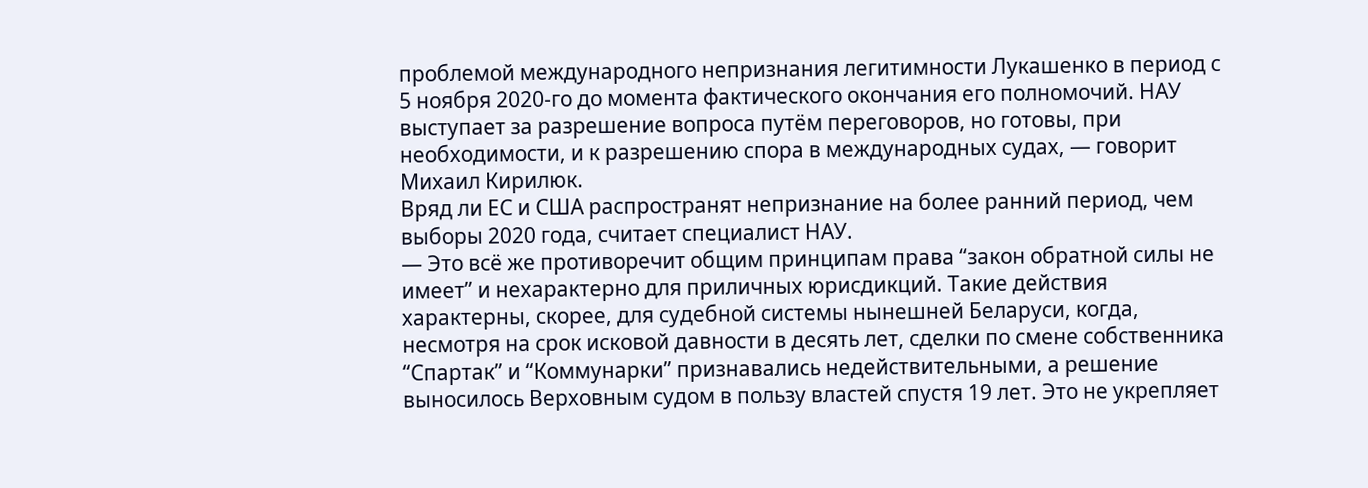проблемой международного непризнания легитимности Лукашенко в период с 5 ноября 2020-го до момента фактического окончания его полномочий. НАУ выступает за разрешение вопроса путём переговоров, но готовы, при необходимости, и к разрешению спора в международных судах, — говорит Михаил Кирилюк.
Вряд ли ЕС и США распространят непризнание на более ранний период, чем выборы 2020 года, считает специалист НАУ.
— Это всё же противоречит общим принципам права “закон обратной силы не имеет” и нехарактерно для приличных юрисдикций. Такие действия характерны, скорее, для судебной системы нынешней Беларуси, когда, несмотря на срок исковой давности в десять лет, сделки по смене собственника “Спартак” и “Коммунарки” признавались недействительными, а решение выносилось Верховным судом в пользу властей спустя 19 лет. Это не укрепляет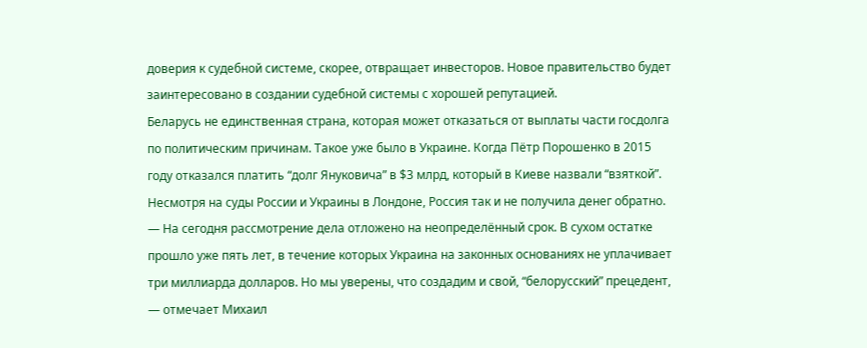доверия к судебной системе, скорее, отвращает инвесторов. Новое правительство будет заинтересовано в создании судебной системы с хорошей репутацией.
Беларусь не единственная страна, которая может отказаться от выплаты части госдолга по политическим причинам. Такое уже было в Украине. Когда Пётр Порошенко в 2015 году отказался платить “долг Януковича” в $3 млрд, который в Киеве назвали “взяткой”. Несмотря на суды России и Украины в Лондоне, Россия так и не получила денег обратно.
— На сегодня рассмотрение дела отложено на неопределённый срок. В сухом остатке прошло уже пять лет, в течение которых Украина на законных основаниях не уплачивает три миллиарда долларов. Но мы уверены, что создадим и свой, “белорусский” прецедент, — отмечает Михаил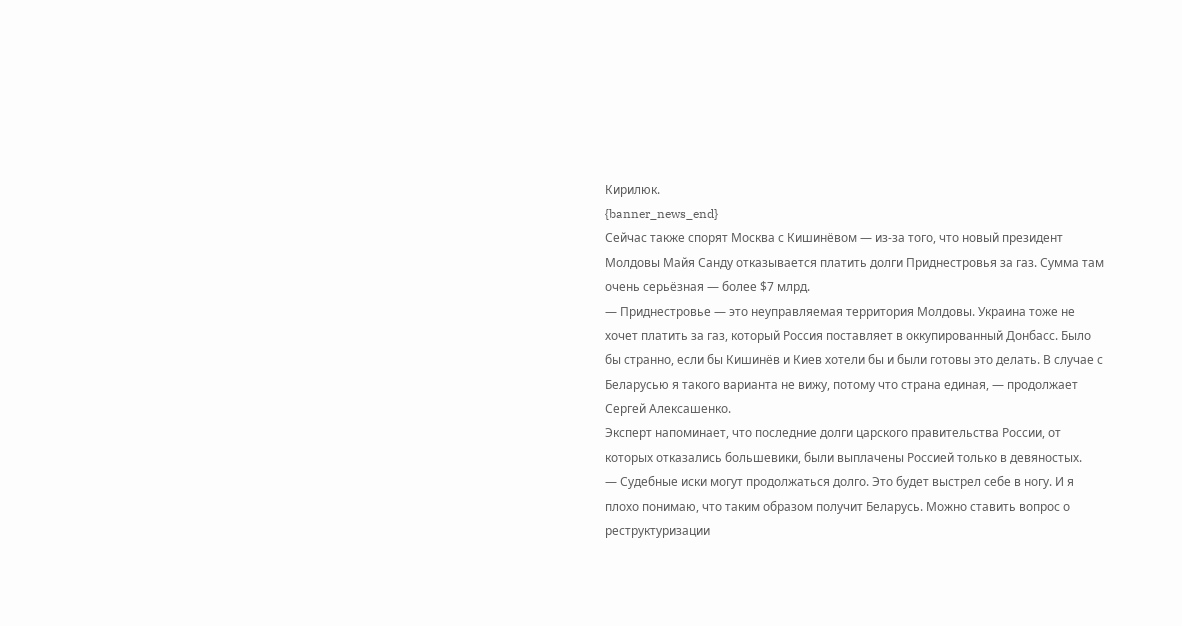Кирилюк.
{banner_news_end}
Сейчас также спорят Москва с Кишинёвом — из-за того, что новый президент Молдовы Майя Санду отказывается платить долги Приднестровья за газ. Сумма там очень серьёзная — более $7 млрд.
— Приднестровье — это неуправляемая территория Молдовы. Украина тоже не хочет платить за газ, который Россия поставляет в оккупированный Донбасс. Было бы странно, если бы Кишинёв и Киев хотели бы и были готовы это делать. В случае с Беларусью я такого варианта не вижу, потому что страна единая, — продолжает Сергей Алексашенко.
Эксперт напоминает, что последние долги царского правительства России, от которых отказались большевики, были выплачены Россией только в девяностых.
— Судебные иски могут продолжаться долго. Это будет выстрел себе в ногу. И я плохо понимаю, что таким образом получит Беларусь. Можно ставить вопрос о реструктуризации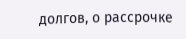долгов, о рассрочке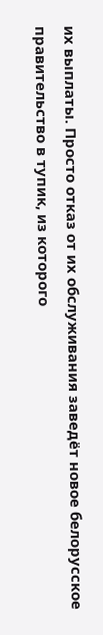их выплаты. Просто отказ от их обслуживания заведёт новое белорусское правительство в тупик, из которого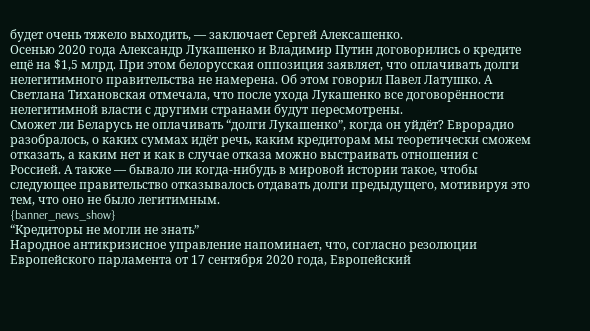будет очень тяжело выходить, — заключает Сергей Алексашенко.
Осенью 2020 года Александр Лукашенко и Владимир Путин договорились о кредите ещё на $1,5 млрд. При этом белорусская оппозиция заявляет, что оплачивать долги нелегитимного правительства не намерена. Об этом говорил Павел Латушко. А Светлана Тихановская отмечала, что после ухода Лукашенко все договорённости нелегитимной власти с другими странами будут пересмотрены.
Сможет ли Беларусь не оплачивать “долги Лукашенко”, когда он уйдёт? Еврорадио разобралось, о каких суммах идёт речь, каким кредиторам мы теоретически сможем отказать, а каким нет и как в случае отказа можно выстраивать отношения с Россией. А также — бывало ли когда-нибудь в мировой истории такое, чтобы следующее правительство отказывалось отдавать долги предыдущего, мотивируя это тем, что оно не было легитимным.
{banner_news_show}
“Кредиторы не могли не знать”
Народное антикризисное управление напоминает, что, согласно резолюции Европейского парламента от 17 сентября 2020 года, Европейский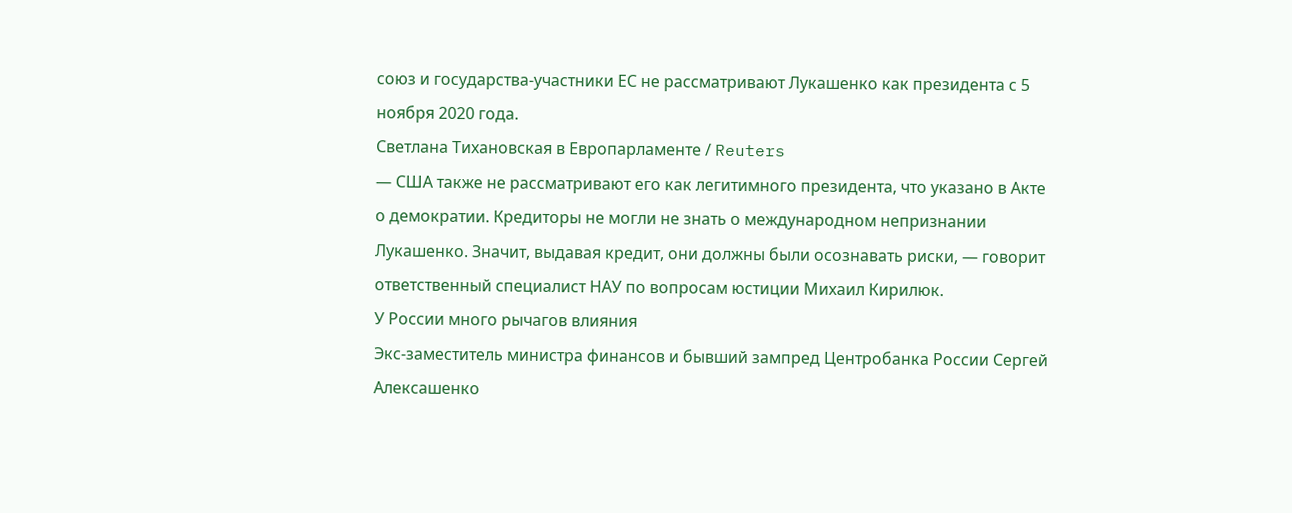союз и государства-участники ЕС не рассматривают Лукашенко как президента с 5 ноября 2020 года.
Светлана Тихановская в Европарламенте / Reuters
— США также не рассматривают его как легитимного президента, что указано в Акте о демократии. Кредиторы не могли не знать о международном непризнании Лукашенко. Значит, выдавая кредит, они должны были осознавать риски, — говорит ответственный специалист НАУ по вопросам юстиции Михаил Кирилюк.
У России много рычагов влияния
Экс-заместитель министра финансов и бывший зампред Центробанка России Сергей Алексашенко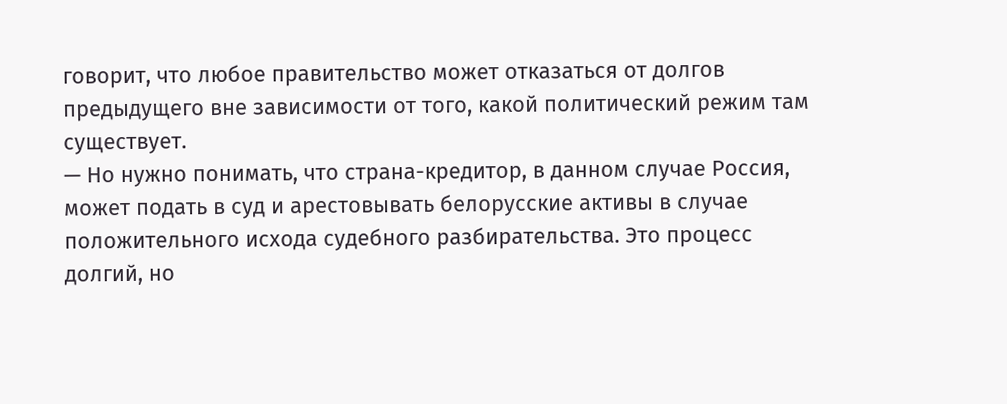говорит, что любое правительство может отказаться от долгов предыдущего вне зависимости от того, какой политический режим там существует.
— Но нужно понимать, что страна-кредитор, в данном случае Россия, может подать в суд и арестовывать белорусские активы в случае положительного исхода судебного разбирательства. Это процесс долгий, но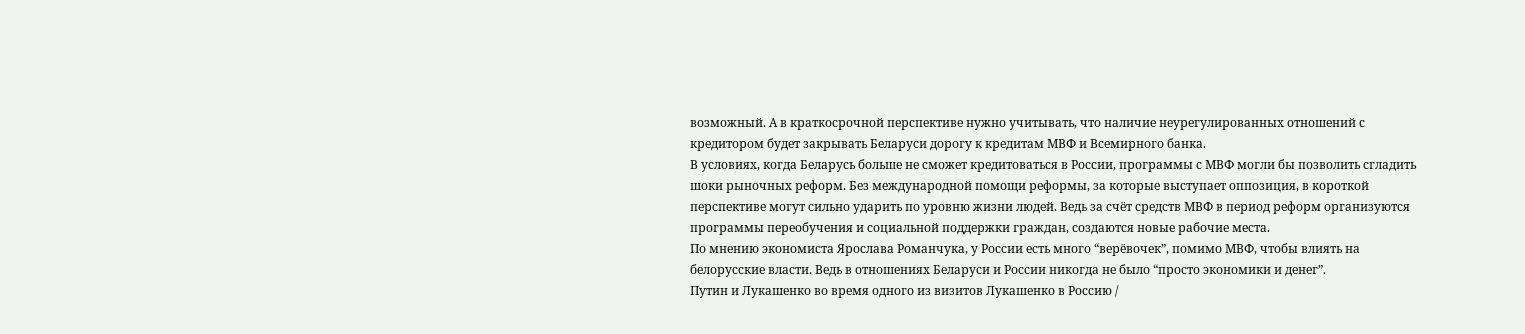возможный. А в краткосрочной перспективе нужно учитывать, что наличие неурегулированных отношений с кредитором будет закрывать Беларуси дорогу к кредитам МВФ и Всемирного банка.
В условиях, когда Беларусь больше не сможет кредитоваться в России, программы с МВФ могли бы позволить сгладить шоки рыночных реформ. Без международной помощи реформы, за которые выступает оппозиция, в короткой перспективе могут сильно ударить по уровню жизни людей. Ведь за счёт средств МВФ в период реформ организуются программы переобучения и социальной поддержки граждан, создаются новые рабочие места.
По мнению экономиста Ярослава Романчука, у России есть много “верёвочек”, помимо МВФ, чтобы влиять на белорусские власти. Ведь в отношениях Беларуси и России никогда не было “просто экономики и денег”.
Путин и Лукашенко во время одного из визитов Лукашенко в Россию /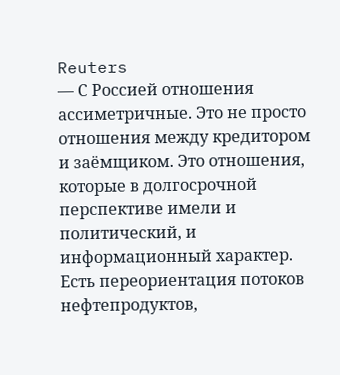Reuters
— С Россией отношения ассиметричные. Это не просто отношения между кредитором и заёмщиком. Это отношения, которые в долгосрочной перспективе имели и политический, и информационный характер. Есть переориентация потоков нефтепродуктов,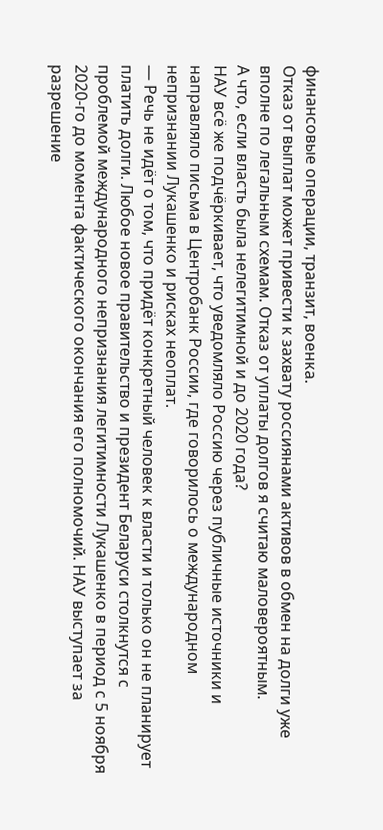финансовые операции, транзит, военка.
Отказ от выплат может привести к захвату россиянами активов в обмен на долги уже вполне по легальным схемам. Отказ от уплаты долгов я считаю маловероятным.
А что, если власть была нелегитимной и до 2020 года?
НАУ всё же подчёркивает, что уведомляло Россию через публичные источники и направляло письма в Центробанк России, где говорилось о международном непризнании Лукашенко и рисках неоплат.
— Речь не идёт о том, что придёт конкретный человек к власти и только он не планирует платить долги. Любое новое правительство и президент Беларуси столкнутся с проблемой международного непризнания легитимности Лукашенко в период с 5 ноября 2020-го до момента фактического окончания его полномочий. НАУ выступает за разрешение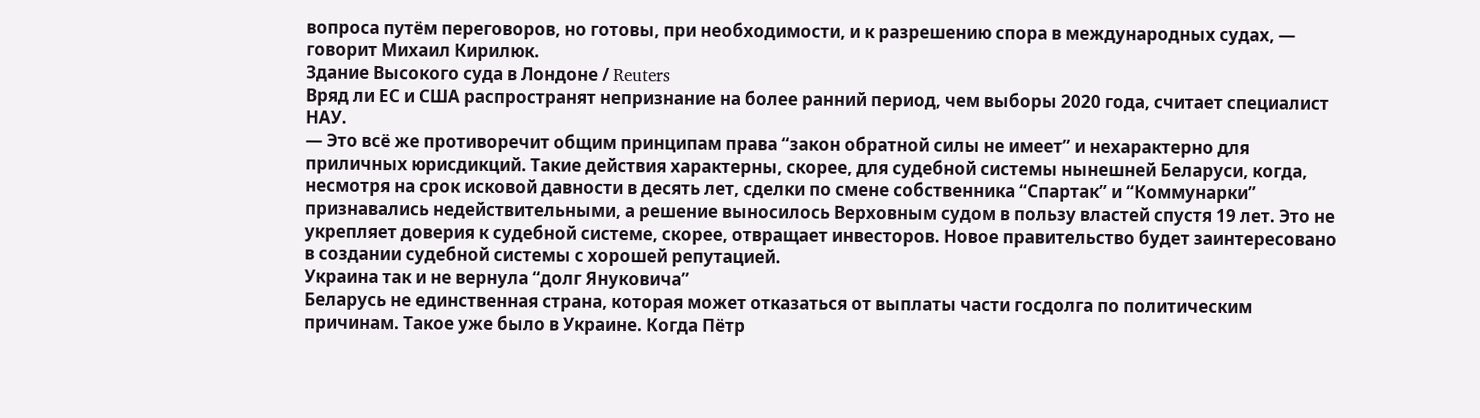вопроса путём переговоров, но готовы, при необходимости, и к разрешению спора в международных судах, — говорит Михаил Кирилюк.
Здание Высокого суда в Лондоне / Reuters
Вряд ли ЕС и США распространят непризнание на более ранний период, чем выборы 2020 года, считает специалист НАУ.
— Это всё же противоречит общим принципам права “закон обратной силы не имеет” и нехарактерно для приличных юрисдикций. Такие действия характерны, скорее, для судебной системы нынешней Беларуси, когда, несмотря на срок исковой давности в десять лет, сделки по смене собственника “Спартак” и “Коммунарки” признавались недействительными, а решение выносилось Верховным судом в пользу властей спустя 19 лет. Это не укрепляет доверия к судебной системе, скорее, отвращает инвесторов. Новое правительство будет заинтересовано в создании судебной системы с хорошей репутацией.
Украина так и не вернула “долг Януковича”
Беларусь не единственная страна, которая может отказаться от выплаты части госдолга по политическим причинам. Такое уже было в Украине. Когда Пётр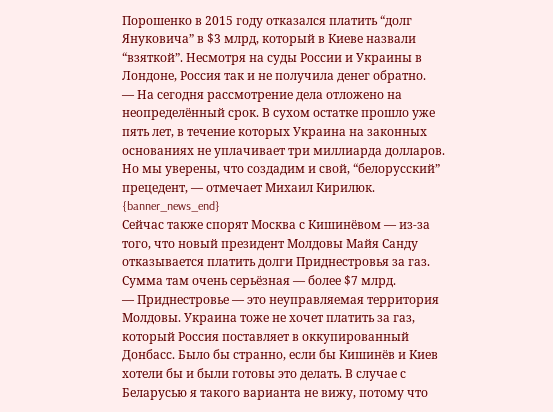Порошенко в 2015 году отказался платить “долг Януковича” в $3 млрд, который в Киеве назвали “взяткой”. Несмотря на суды России и Украины в Лондоне, Россия так и не получила денег обратно.
— На сегодня рассмотрение дела отложено на неопределённый срок. В сухом остатке прошло уже пять лет, в течение которых Украина на законных основаниях не уплачивает три миллиарда долларов. Но мы уверены, что создадим и свой, “белорусский” прецедент, — отмечает Михаил Кирилюк.
{banner_news_end}
Сейчас также спорят Москва с Кишинёвом — из-за того, что новый президент Молдовы Майя Санду отказывается платить долги Приднестровья за газ. Сумма там очень серьёзная — более $7 млрд.
— Приднестровье — это неуправляемая территория Молдовы. Украина тоже не хочет платить за газ, который Россия поставляет в оккупированный Донбасс. Было бы странно, если бы Кишинёв и Киев хотели бы и были готовы это делать. В случае с Беларусью я такого варианта не вижу, потому что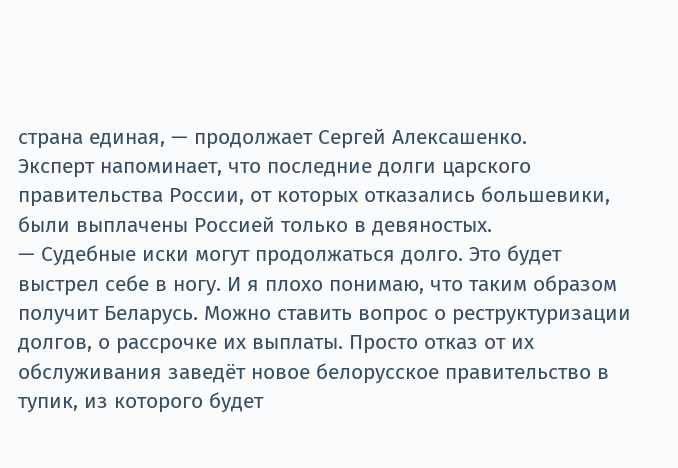страна единая, — продолжает Сергей Алексашенко.
Эксперт напоминает, что последние долги царского правительства России, от которых отказались большевики, были выплачены Россией только в девяностых.
— Судебные иски могут продолжаться долго. Это будет выстрел себе в ногу. И я плохо понимаю, что таким образом получит Беларусь. Можно ставить вопрос о реструктуризации долгов, о рассрочке их выплаты. Просто отказ от их обслуживания заведёт новое белорусское правительство в тупик, из которого будет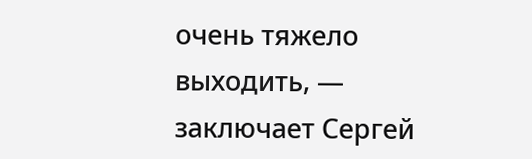очень тяжело выходить, — заключает Сергей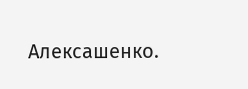Алексашенко.